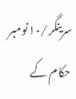سرینگر/۱۰نومبر
حکام کے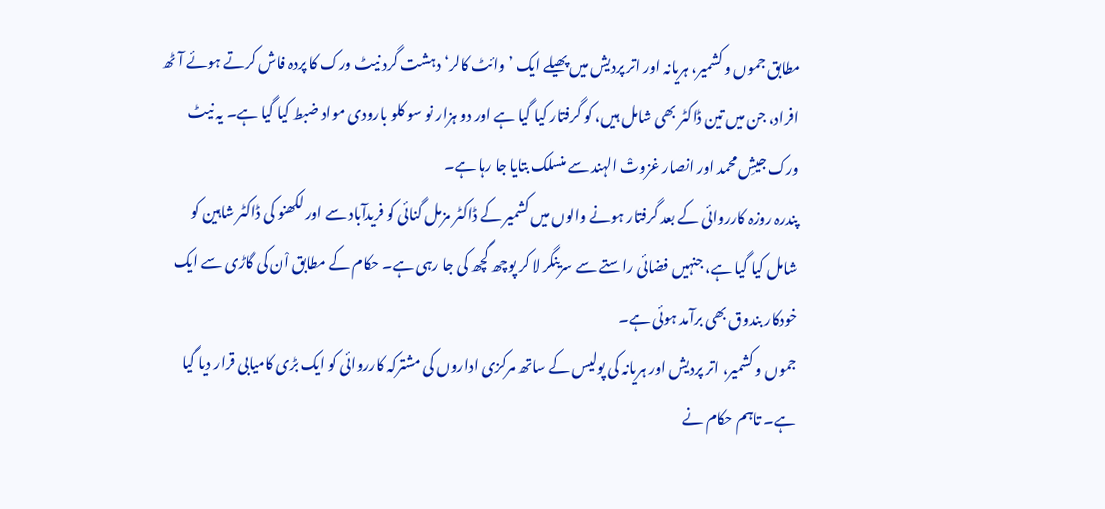مطابق جموں و کشمیر، ہریانہ اور اتر پردیش میں پھیلے ایک ’وائٹ کالر‘ دہشت گرد نیٹ ورک کا پردہ فاش کرتے ہوئے آٹھ افراد، جن میں تین ڈاکٹر بھی شامل ہیں، کو گرفتار کیا گیا ہے اور دو ہزار نو سو کلو بارودی مواد ضبط کیا گیا ہے۔ یہ نیٹ ورک جیشِ محمد اور انصار غزوتْ الہند سے منسلک بتایا جا رہا ہے۔
پندرہ روزہ کارروائی کے بعد گرفتار ہونے والوں میں کشمیر کے ڈاکٹر مزمل گنائی کو فریدآباد سے اور لکھنو کی ڈاکٹر شاہین کو شامل کیا گیا ہے، جنہیں فضائی راستے سے سرینگر لا کر پوچھ گچھ کی جا رہی ہے۔ حکام کے مطابق اْن کی گاڑی سے ایک خودکار بندوق بھی برآمد ہوئی ہے۔
جموں و کشمیر، اتر پردیش اور ہریانہ کی پولیس کے ساتھ مرکزی اداروں کی مشترکہ کارروائی کو ایک بڑی کامیابی قرار دیا گیا ہے۔ تاہم حکام نے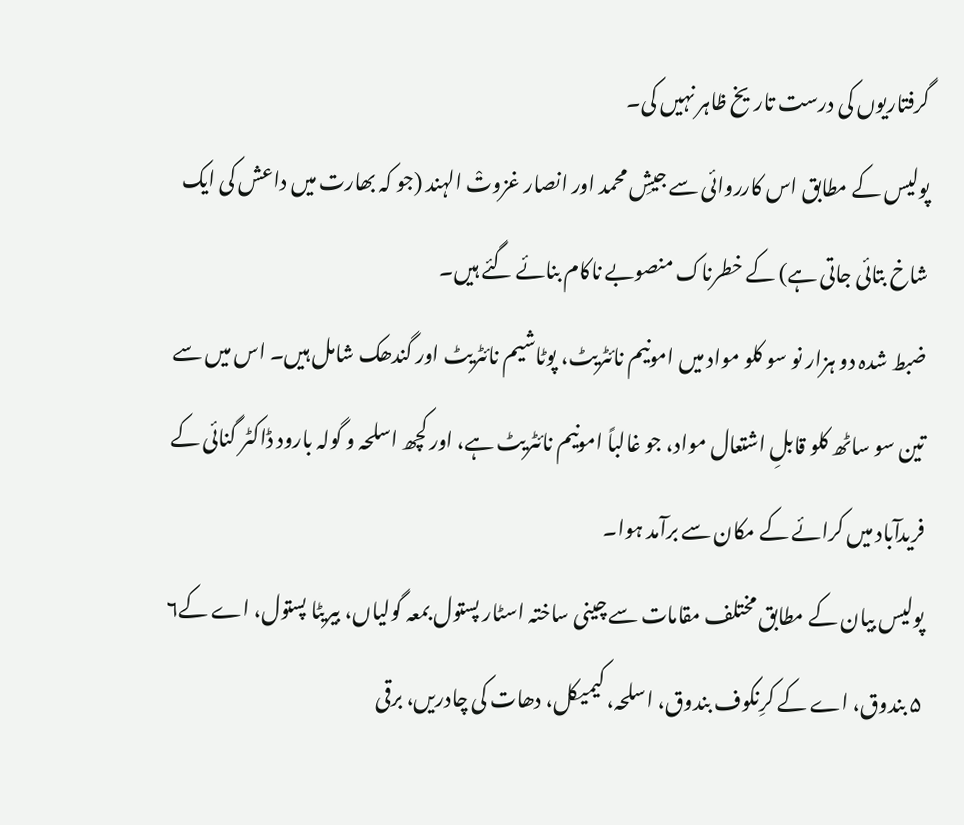گرفتاریوں کی درست تاریخ ظاہر نہیں کی۔
پولیس کے مطابق اس کارروائی سے جیشِ محمد اور انصار غزوتْ الہند (جو کہ بھارت میں داعش کی ایک شاخ بتائی جاتی ہے) کے خطرناک منصوبے ناکام بنائے گئے ہیں۔
ضبط شدہ دو ہزار نو سو کلو مواد میں امونیم نائٹریٹ، پوٹاشیم نائٹریٹ اور گندھک شامل ہیں۔ اس میں سے تین سو ساٹھ کلو قابلِ اشتعال مواد، جو غالباً امونیم نائٹریٹ ہے، اور کچھ اسلحہ و گولہ بارود ڈاکٹر گنائی کے فریدآباد میں کرائے کے مکان سے برآمد ہوا۔
پولیس بیان کے مطابق مختلف مقامات سے چینی ساختہ اسٹار پستول بمعہ گولیاں، بیریٹا پستول، اے کے۶ ۵ بندوق، اے کے کرِنکوف بندوق، اسلحہ، کیمیکل، دھات کی چادریں، برقی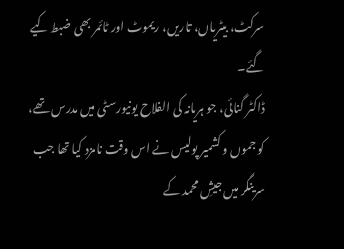سرکٹ، بیٹریاں، تاریں، ریموٹ اور ٹائمر بھی ضبط کیے گئے۔
ڈاکٹر گنائی، جو ہریانہ کی الفلاح یونیورسٹی میں مدرس تھے، کو جموں و کشمیر پولیس نے اس وقت نامزد کیا تھا جب سرینگر میں جیشِ محمد کے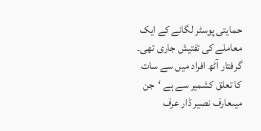حمایتی پوسٹر لگانے کے ایک معاملے کی تفتیش جاری تھی۔
گرفتار آٹھ افراد میں سے سات کا تعلق کشمیر سے ہے ‘جن میںعارف نصیر ڈار عرف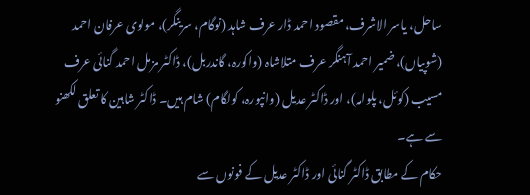ساحل، یاسر الاشرف، مقصود احمد ڈار عرف شاہد (نوگام، سرینگر)، مولوی عرفان احمد (شوپیاں)، ضمیر احمد آہنگر عرف متلاشاہ (واکورہ، گاندربل)، ڈاکٹر مزمل احمد گنائی عرف مسیب (کوئل، پلوامہ)، اور ڈاکٹر عدیل (وانپورہ، کولگام) شام ہیں۔ ڈاکٹر شاہین کا تعلق لکھنو سے ہے۔
حکام کے مطابق ڈاکٹر گنائی اور ڈاکٹر عدیل کے فونوں سے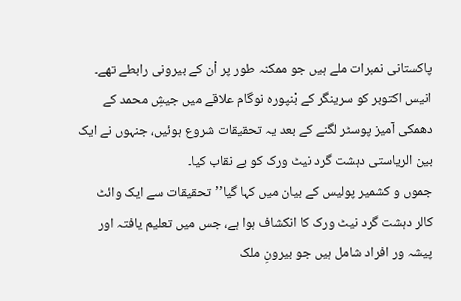پاکستانی نمبرات ملے ہیں جو ممکنہ طور پر اْن کے بیرونی رابطے تھے۔
انیس اکتوبر کو سرینگر کے بْنپورہ نوگام علاقے میں جیشِ محمد کے دھمکی آمیز پوسٹر لگنے کے بعد یہ تحقیقات شروع ہوئیں، جنہوں نے ایک بین الریاستی دہشت گرد نیٹ ورک کو بے نقاب کیا۔
جموں و کشمیر پولیس کے بیان میں کہا گیا’’تحقیقات سے ایک وائٹ کالر دہشت گرد نیٹ ورک کا انکشاف ہوا ہے، جس میں تعلیم یافتہ اور پیشہ ور افراد شامل ہیں جو بیرونِ ملک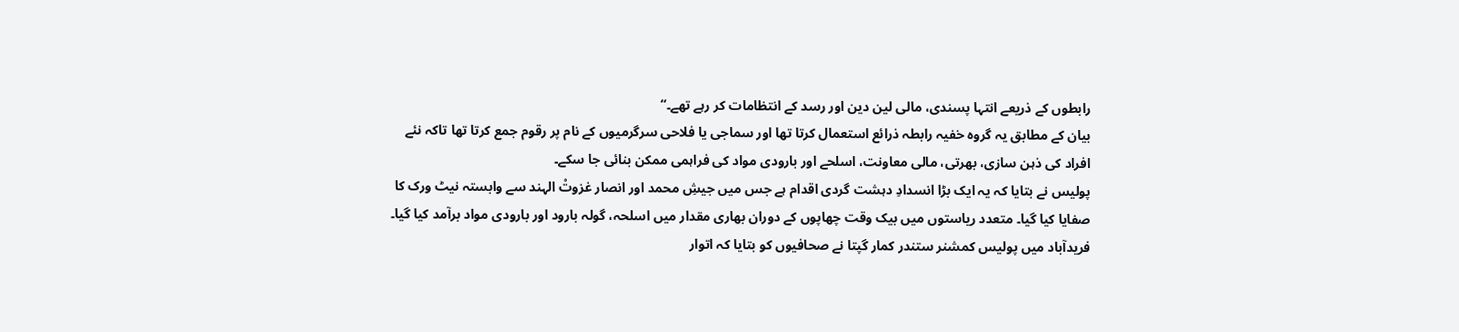رابطوں کے ذریعے انتہا پسندی، مالی لین دین اور رسد کے انتظامات کر رہے تھے۔‘‘
بیان کے مطابق یہ گروہ خفیہ رابطہ ذرائع استعمال کرتا تھا اور سماجی یا فلاحی سرگرمیوں کے نام پر رقوم جمع کرتا تھا تاکہ نئے افراد کی ذہن سازی، بھرتی، مالی معاونت، اسلحے اور بارودی مواد کی فراہمی ممکن بنائی جا سکے۔
پولیس نے بتایا کہ یہ ایک بڑا انسدادِ دہشت گردی اقدام ہے جس میں جیشِ محمد اور انصار غزوتْ الہند سے وابستہ نیٹ ورک کا صفایا کیا گیا۔ متعدد ریاستوں میں بیک وقت چھاپوں کے دوران بھاری مقدار میں اسلحہ، گولہ بارود اور بارودی مواد برآمد کیا گیا۔
فریدآباد میں پولیس کمشنر ستندر کمار گپتا نے صحافیوں کو بتایا کہ اتوار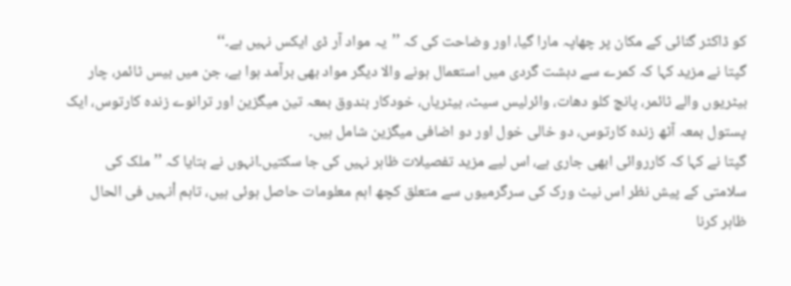کو ڈاکٹر گنائی کے مکان پر چھاپہ مارا گیا، اور وضاحت کی کہ ’’یہ مواد آر ڈی ایکس نہیں ہے۔‘‘
گپتا نے مزید کہا کہ کمرے سے دہشت گردی میں استعمال ہونے والا دیگر مواد بھی برآمد ہوا ہے، جن میں بیس ٹائمر، چار بیٹریوں والے ٹائمر، پانچ کلو دھات، وائرلیس سیٹ، بیٹریاں، خودکار بندوق بمعہ تین میگزین اور ترانوے زندہ کارتوس، ایک پستول بمعہ آٹھ زندہ کارتوس، دو خالی خول اور دو اضافی میگزین شامل ہیں۔
گپتا نے کہا کہ کارروائی ابھی جاری ہے، اس لیے مزید تفصیلات ظاہر نہیں کی جا سکتیں۔انہوں نے بتایا کہ ’’ملک کی سلامتی کے پیش نظر اس نیٹ ورک کی سرگرمیوں سے متعلق کچھ اہم معلومات حاصل ہوئی ہیں، تاہم اْنہیں فی الحال ظاہر کرنا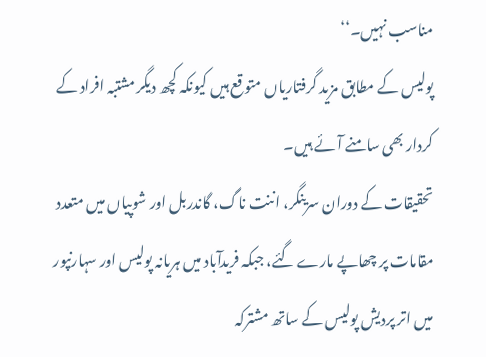مناسب نہیں۔‘‘
پولیس کے مطابق مزید گرفتاریاں متوقع ہیں کیونکہ کچھ دیگر مشتبہ افراد کے کردار بھی سامنے آئے ہیں۔
تحقیقات کے دوران سرینگر، اننت ناگ، گاندربل اور شوپیاں میں متعدد مقامات پر چھاپے مارے گئے، جبکہ فریدآباد میں ہریانہ پولیس اور سہارنپور میں اتر پردیش پولیس کے ساتھ مشترکہ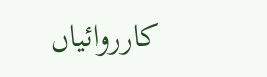کارروائیاں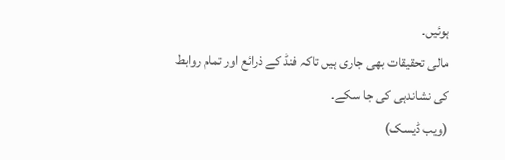ہوئیں۔
مالی تحقیقات بھی جاری ہیں تاکہ فنڈ کے ذرائع اور تمام روابط کی نشاندہی کی جا سکے۔
(ویب ڈیسک)